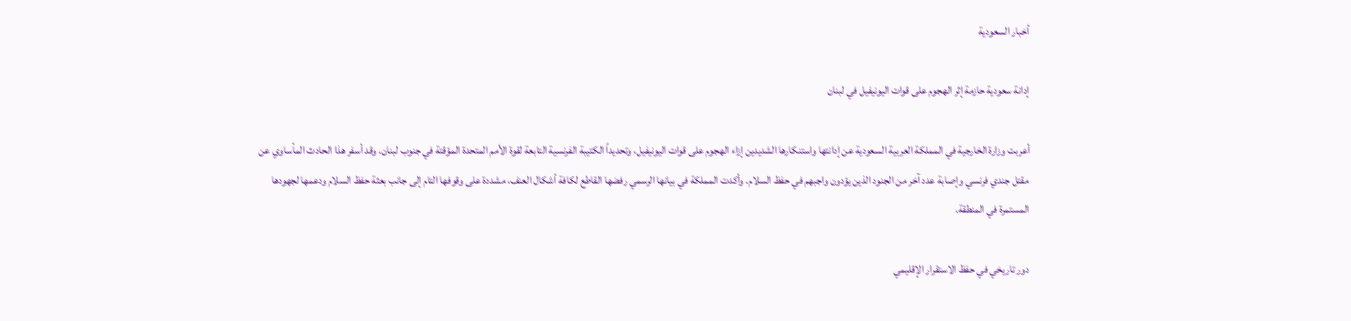أخبار السعودية

إدانة سعودية حازمة إثر الهجوم على قوات اليونيفيل في لبنان

أعربت وزارة الخارجية في المملكة العربية السعودية عن إدانتها واستنكارها الشديدين إزاء الهجوم على قوات اليونيفيل، وتحديداً الكتيبة الفرنسية التابعة لقوة الأمم المتحدة المؤقتة في جنوب لبنان. وقد أسفر هذا الحادث المأساوي عن مقتل جندي فرنسي وإصابة عدد آخر من الجنود الذين يؤدون واجبهم في حفظ السلام. وأكدت المملكة في بيانها الرسمي رفضها القاطع لكافة أشكال العنف، مشددة على وقوفها التام إلى جانب بعثة حفظ السلام ودعمها لجهودها المستمرة في المنطقة.

دور تاريخي في حفظ الاستقرار الإقليمي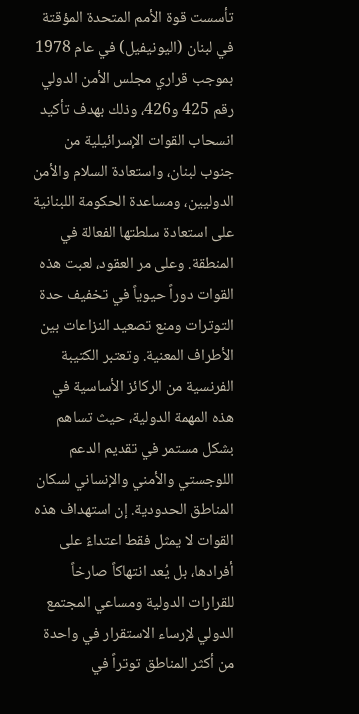تأسست قوة الأمم المتحدة المؤقتة في لبنان (اليونيفيل) في عام 1978 بموجب قراري مجلس الأمن الدولي رقم 425 و426، وذلك بهدف تأكيد انسحاب القوات الإسرائيلية من جنوب لبنان، واستعادة السلام والأمن الدوليين، ومساعدة الحكومة اللبنانية على استعادة سلطتها الفعالة في المنطقة. وعلى مر العقود، لعبت هذه القوات دوراً حيوياً في تخفيف حدة التوترات ومنع تصعيد النزاعات بين الأطراف المعنية. وتعتبر الكتيبة الفرنسية من الركائز الأساسية في هذه المهمة الدولية، حيث تساهم بشكل مستمر في تقديم الدعم اللوجستي والأمني والإنساني لسكان المناطق الحدودية. إن استهداف هذه القوات لا يمثل فقط اعتداءً على أفرادها، بل يُعد انتهاكاً صارخاً للقرارات الدولية ومساعي المجتمع الدولي لإرساء الاستقرار في واحدة من أكثر المناطق توتراً في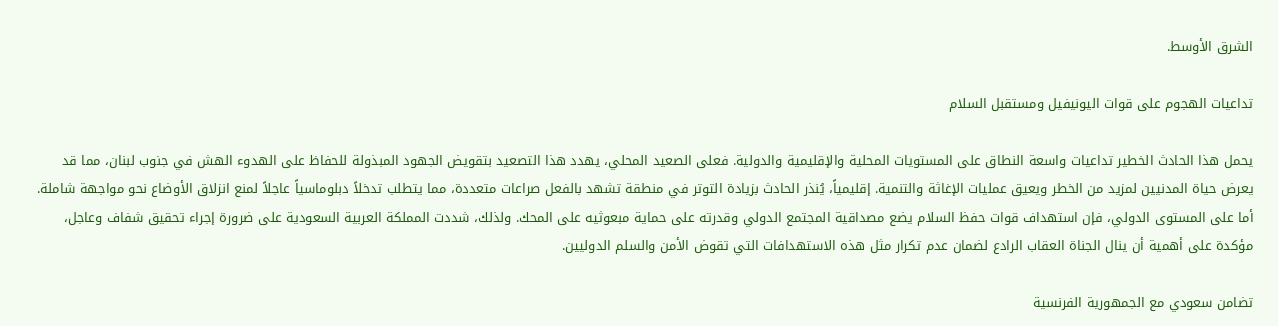الشرق الأوسط.

تداعيات الهجوم على قوات اليونيفيل ومستقبل السلام

يحمل هذا الحادث الخطير تداعيات واسعة النطاق على المستويات المحلية والإقليمية والدولية. فعلى الصعيد المحلي، يهدد هذا التصعيد بتقويض الجهود المبذولة للحفاظ على الهدوء الهش في جنوب لبنان، مما قد يعرض حياة المدنيين لمزيد من الخطر ويعيق عمليات الإغاثة والتنمية. إقليمياً، يُنذر الحادث بزيادة التوتر في منطقة تشهد بالفعل صراعات متعددة، مما يتطلب تدخلاً دبلوماسياً عاجلاً لمنع انزلاق الأوضاع نحو مواجهة شاملة. أما على المستوى الدولي، فإن استهداف قوات حفظ السلام يضع مصداقية المجتمع الدولي وقدرته على حماية مبعوثيه على المحك. ولذلك، شددت المملكة العربية السعودية على ضرورة إجراء تحقيق شفاف وعاجل، مؤكدة على أهمية أن ينال الجناة العقاب الرادع لضمان عدم تكرار مثل هذه الاستهدافات التي تقوض الأمن والسلم الدوليين.

تضامن سعودي مع الجمهورية الفرنسية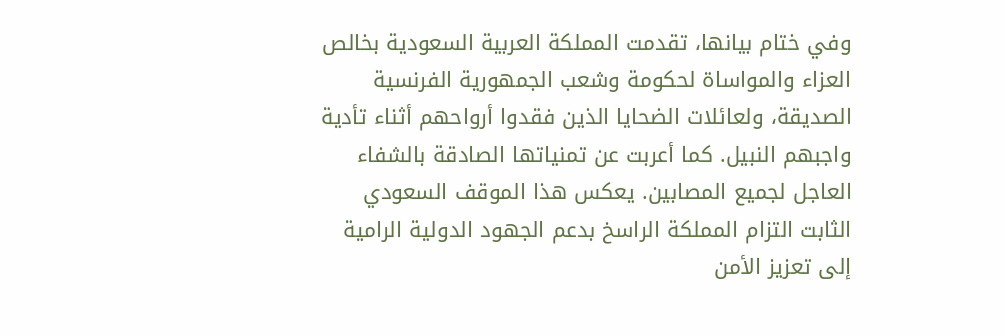وفي ختام بيانها، تقدمت المملكة العربية السعودية بخالص العزاء والمواساة لحكومة وشعب الجمهورية الفرنسية الصديقة، ولعائلات الضحايا الذين فقدوا أرواحهم أثناء تأدية واجبهم النبيل. كما أعربت عن تمنياتها الصادقة بالشفاء العاجل لجميع المصابين. يعكس هذا الموقف السعودي الثابت التزام المملكة الراسخ بدعم الجهود الدولية الرامية إلى تعزيز الأمن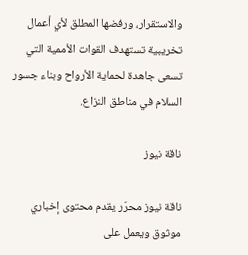والاستقرار، ورفضها المطلق لأي أعمال تخريبية تستهدف القوات الأممية التي تسعى جاهدة لحماية الأرواح وبناء جسور السلام في مناطق النزاع.

ناقة نيوز

ناقة نيوز محرّر يقدم محتوى إخباري موثوق ويعمل على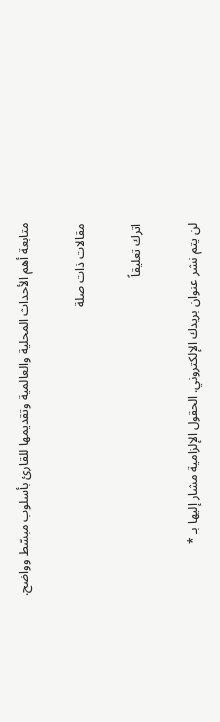متابعة أهم الأحداث المحلية والعالمية وتقديمها للقارئ بأسلوب مبسّط وواضح.

مقالات ذات صلة

اترك تعليقاً

لن يتم نشر عنوان بريدك الإلكتروني. الحقول الإلزامية مشار إليها بـ *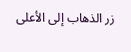زر الذهاب إلى الأعلى